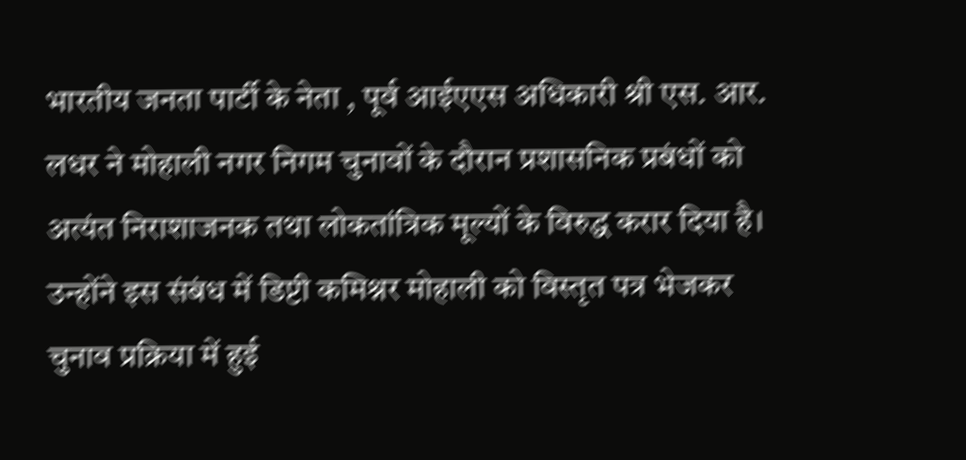भारतीय जनता पार्टी के नेता , पूर्व आईएएस अधिकारी श्री एस. आर. लधर ने मोहाली नगर निगम चुनावों के दौरान प्रशासनिक प्रबंधों को अत्यंत निराशाजनक तथा लोकतांत्रिक मूल्यों के विरुद्ध करार दिया है। उन्होंने इस संबंध में डिप्टी कमिश्नर मोहाली को विस्तृत पत्र भेजकर चुनाव प्रक्रिया में हुई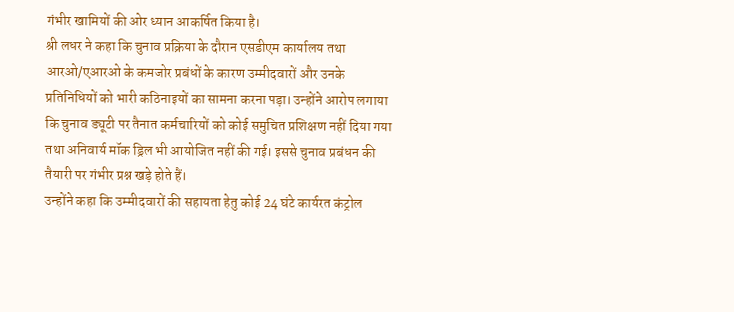गंभीर खामियों की ओर ध्यान आकर्षित किया है।
श्री लधर ने कहा कि चुनाव प्रक्रिया के दौरान एसडीएम कार्यालय तथा आरओ/एआरओ के कमजोर प्रबंधों के कारण उम्मीदवारों और उनके प्रतिनिधियों को भारी कठिनाइयों का सामना करना पड़ा। उन्होंने आरोप लगाया कि चुनाव ड्यूटी पर तैनात कर्मचारियों को कोई समुचित प्रशिक्षण नहीं दिया गया तथा अनिवार्य मॉक ड्रिल भी आयोजित नहीं की गई। इससे चुनाव प्रबंधन की तैयारी पर गंभीर प्रश्न खड़े होते हैं।
उन्होंने कहा कि उम्मीदवारों की सहायता हेतु कोई 24 घंटे कार्यरत कंट्रोल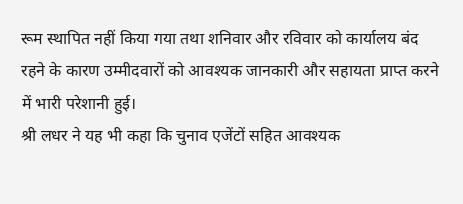रूम स्थापित नहीं किया गया तथा शनिवार और रविवार को कार्यालय बंद रहने के कारण उम्मीदवारों को आवश्यक जानकारी और सहायता प्राप्त करने में भारी परेशानी हुई।
श्री लधर ने यह भी कहा कि चुनाव एजेंटों सहित आवश्यक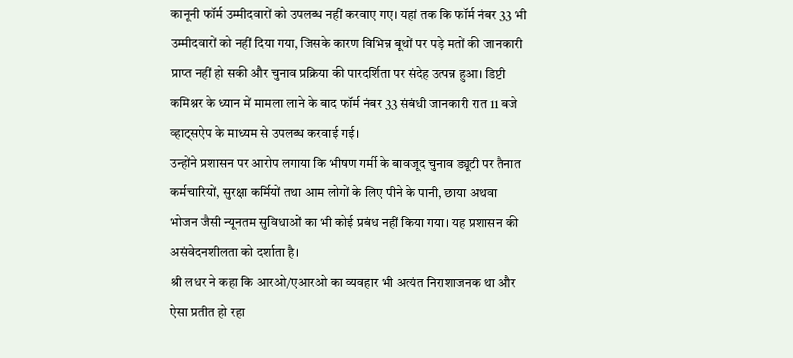कानूनी फॉर्म उम्मीदवारों को उपलब्ध नहीं करवाए गए। यहां तक कि फॉर्म नंबर 33 भी उम्मीदवारों को नहीं दिया गया, जिसके कारण विभिन्न बूथों पर पड़े मतों की जानकारी प्राप्त नहीं हो सकी और चुनाव प्रक्रिया की पारदर्शिता पर संदेह उत्पन्न हुआ। डिप्टी कमिश्नर के ध्यान में मामला लाने के बाद फॉर्म नंबर 33 संबंधी जानकारी रात 11 बजे व्हाट्सऐप के माध्यम से उपलब्ध करवाई गई।
उन्होंने प्रशासन पर आरोप लगाया कि भीषण गर्मी के बावजूद चुनाव ड्यूटी पर तैनात कर्मचारियों, सुरक्षा कर्मियों तथा आम लोगों के लिए पीने के पानी, छाया अथवा भोजन जैसी न्यूनतम सुविधाओं का भी कोई प्रबंध नहीं किया गया। यह प्रशासन की असंवेदनशीलता को दर्शाता है।
श्री लधर ने कहा कि आरओ/एआरओ का व्यवहार भी अत्यंत निराशाजनक था और ऐसा प्रतीत हो रहा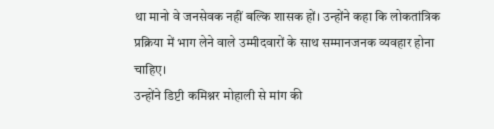था मानो वे जनसेवक नहीं बल्कि शासक हों। उन्होंने कहा कि लोकतांत्रिक प्रक्रिया में भाग लेने वाले उम्मीदवारों के साथ सम्मानजनक व्यवहार होना चाहिए।
उन्होंने डिप्टी कमिश्नर मोहाली से मांग की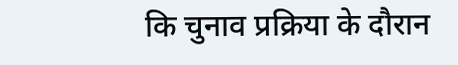कि चुनाव प्रक्रिया के दौरान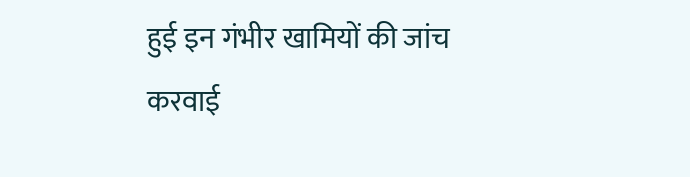हुई इन गंभीर खामियों की जांच करवाई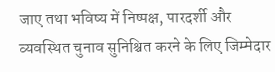जाए तथा भविष्य में निष्पक्ष, पारदर्शी और व्यवस्थित चुनाव सुनिश्चित करने के लिए जिम्मेदार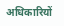अधिकारियों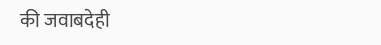की जवाबदेही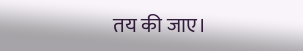तय की जाए।